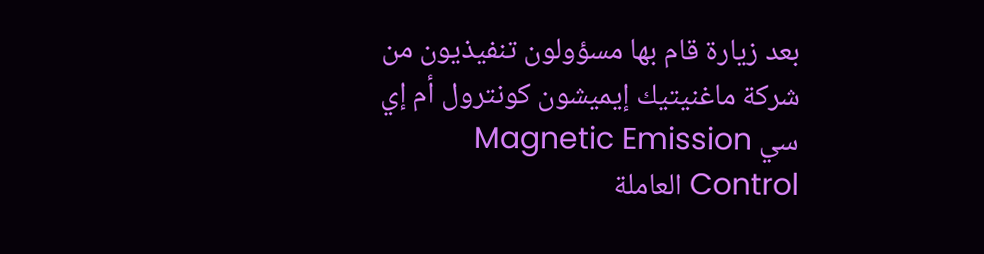بعد زيارة قام بها مسؤولون تنفيذيون من شركة ماغنيتيك إيميشون كونترول أم إي سي Magnetic Emission Control العاملة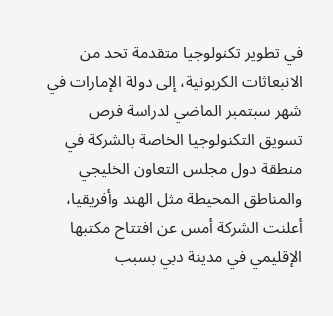في تطوير تكنولوجيا متقدمة تحد من الانبعاثات الكربونية، إلى دولة الإمارات في شهر سبتمبر الماضي لدراسة فرص تسويق التكنولوجيا الخاصة بالشركة في منطقة دول مجلس التعاون الخليجي والمناطق المحيطة مثل الهند وأفريقيا، أعلنت الشركة أمس عن افتتاح مكتبها الإقليمي في مدينة دبي بسبب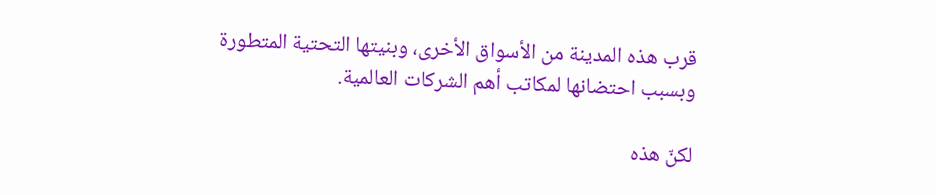قرب هذه المدينة من الأسواق الأخرى، وبنيتها التحتية المتطورة وبسبب احتضانها لمكاتب أهم الشركات العالمية.

لكنّ هذه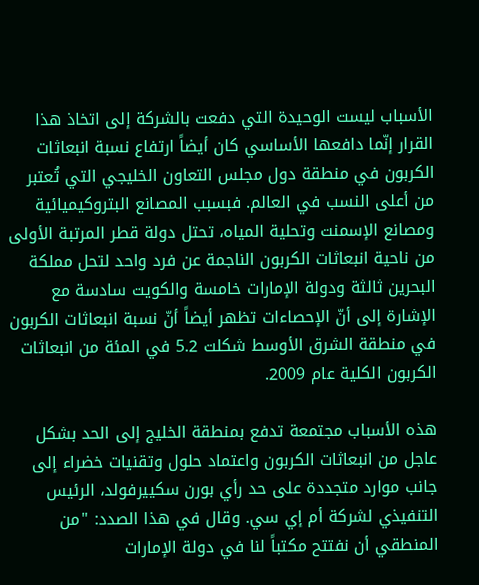الأسباب ليست الوحيدة التي دفعت بالشركة إلى اتخاذ هذا القرار إنّما دافعها الأساسي كان أيضاً ارتفاع نسبة انبعاثات الكربون في منطقة دول مجلس التعاون الخليجي التي تُعتبر من أعلى النسب في العالم. فبسبب المصانع البتروكيميائية ومصانع الإسمنت وتحلية المياه، تحتل دولة قطر المرتبة الأولى من ناحية انبعاثات الكربون الناجمة عن فرد واحد لتحل مملكة البحرين ثالثة ودولة الإمارات خامسة والكويت سادسة مع الإشارة إلى أنّ الإحصاءات تظهر أيضاً أنّ نسبة انبعاثات الكربون في منطقة الشرق الأوسط شكلت 5.2 في المئة من انبعاثات الكربون الكلية عام 2009.

هذه الأسباب مجتمعة تدفع بمنطقة الخليج إلى الحد بشكل عاجل من انبعاثات الكربون واعتماد حلول وتقنيات خضراء إلى جانب موارد متجددة على حد رأي بورن سكييرفولد، الرئيس التنفيذي لشركة أم إي سي. وقال في هذا الصدد: "من المنطقي أن نفتتح مكتباً لنا في دولة الإمارات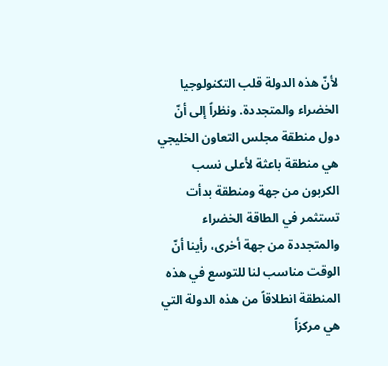لأنّ هذه الدولة قلب التكنولوجيا الخضراء والمتجددة. ونظراً إلى أنّ دول منطقة مجلس التعاون الخليجي هي منطقة باعثة لأعلى نسب الكربون من جهة ومنطقة بدأت تستثمر في الطاقة الخضراء والمتجددة من جهة أخرى، رأينا أنّ الوقت مناسب لنا للتوسع في هذه المنطقة انطلاقاً من هذه الدولة التي هي مركزاً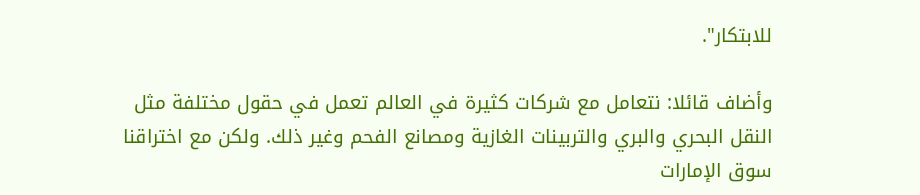للابتكار".

وأضاف قائلا: نتعامل مع شركات كثيرة في العالم تعمل في حقول مختلفة مثل النقل البحري والبري والتربينات الغازية ومصانع الفحم وغير ذلك. ولكن مع اختراقنا سوق الإمارات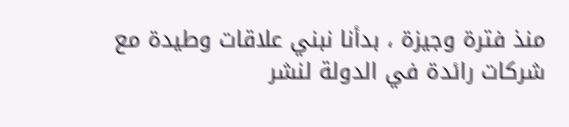منذ فترة وجيزة ، بدأنا نبني علاقات وطيدة مع شركات رائدة في الدولة لنشر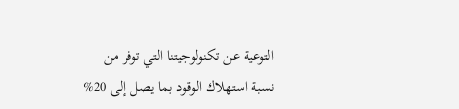التوعية عن تكنولوجيتنا التي توفر من نسبة استهلاك الوقود بما يصل إلى 20%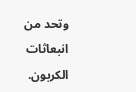وتحد من انبعاثات الكربون.